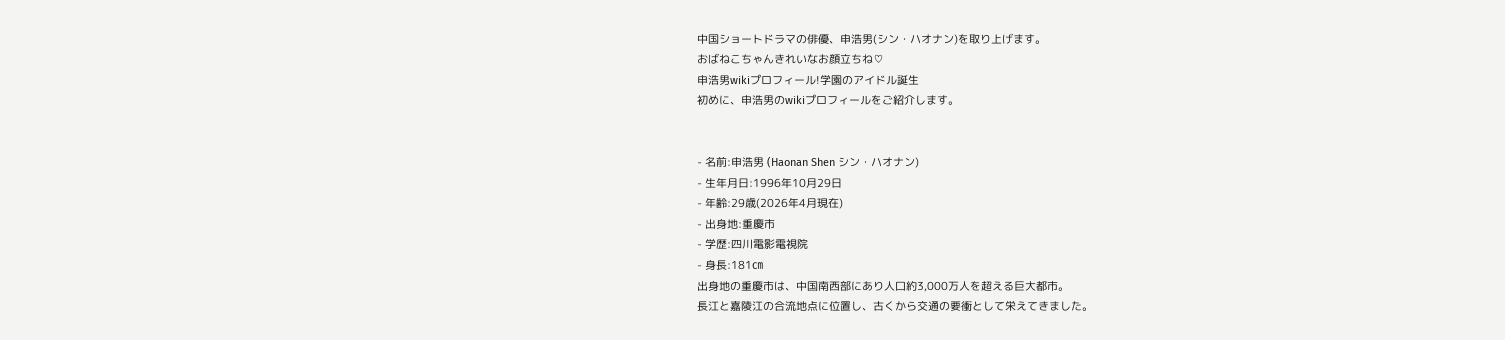中国ショートドラマの俳優、申浩男(シン・ハオナン)を取り上げます。
おばねこちゃんきれいなお顔立ちね♡
申浩男wikiプロフィール!学園のアイドル誕生
初めに、申浩男のwikiプロフィールをご紹介します。


- 名前:申浩男 (Haonan Shen シン・ハオナン)
- 生年月日:1996年10月29日
- 年齢:29歳(2026年4月現在)
- 出身地:重慶市
- 学歴:四川電影電視院
- 身長:181㎝
出身地の重慶市は、中国南西部にあり人口約3,000万人を超える巨大都市。
長江と嘉陵江の合流地点に位置し、古くから交通の要衝として栄えてきました。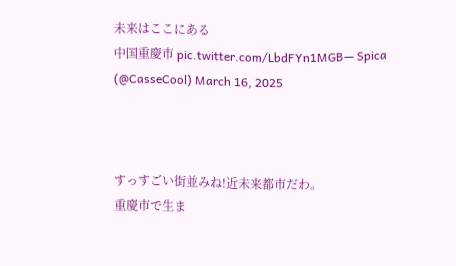未来はここにある
中国重慶市 pic.twitter.com/LbdFYn1MGB— Spica (@CasseCool) March 16, 2025



すっすごい街並みね!近未来都市だわ。
重慶市で生ま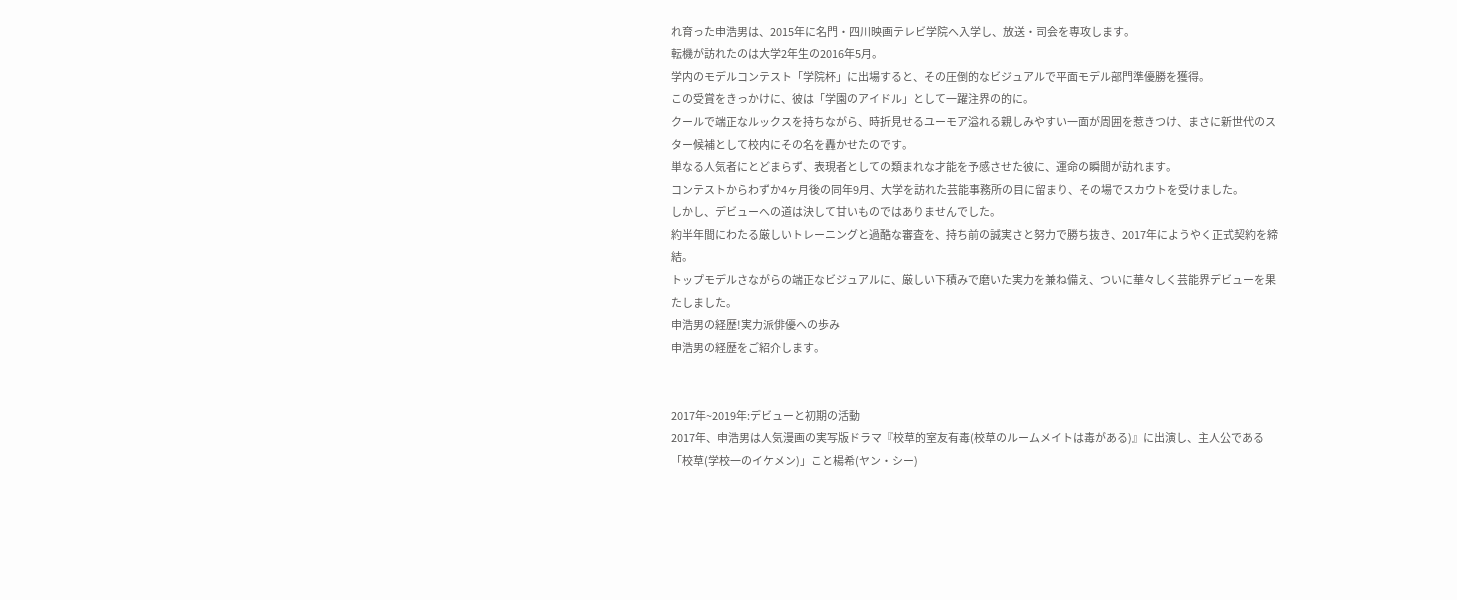れ育った申浩男は、2015年に名門・四川映画テレビ学院へ入学し、放送・司会を専攻します。
転機が訪れたのは大学2年生の2016年5月。
学内のモデルコンテスト「学院杯」に出場すると、その圧倒的なビジュアルで平面モデル部門準優勝を獲得。
この受賞をきっかけに、彼は「学園のアイドル」として一躍注界の的に。
クールで端正なルックスを持ちながら、時折見せるユーモア溢れる親しみやすい一面が周囲を惹きつけ、まさに新世代のスター候補として校内にその名を轟かせたのです。
単なる人気者にとどまらず、表現者としての類まれな才能を予感させた彼に、運命の瞬間が訪れます。
コンテストからわずか4ヶ月後の同年9月、大学を訪れた芸能事務所の目に留まり、その場でスカウトを受けました。
しかし、デビューへの道は決して甘いものではありませんでした。
約半年間にわたる厳しいトレーニングと過酷な審査を、持ち前の誠実さと努力で勝ち抜き、2017年にようやく正式契約を締結。
トップモデルさながらの端正なビジュアルに、厳しい下積みで磨いた実力を兼ね備え、ついに華々しく芸能界デビューを果たしました。
申浩男の経歴!実力派俳優への歩み
申浩男の経歴をご紹介します。


2017年~2019年:デビューと初期の活動
2017年、申浩男は人気漫画の実写版ドラマ『校草的室友有毒(校草のルームメイトは毒がある)』に出演し、主人公である「校草(学校一のイケメン)」こと楊希(ヤン・シー)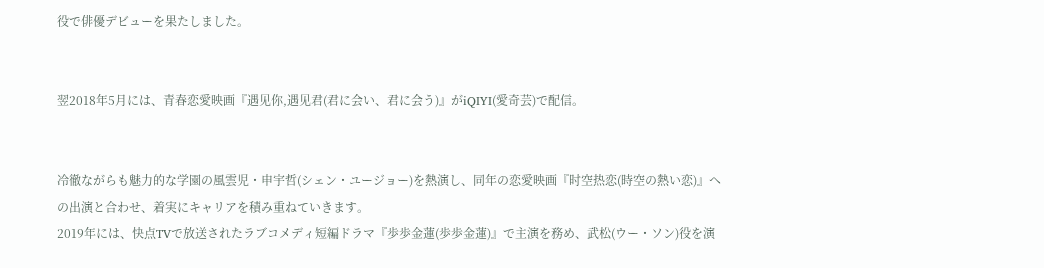役で俳優デビューを果たしました。


翌2018年5月には、青春恋愛映画『遇见你,遇见君(君に会い、君に会う)』がiQIYI(愛奇芸)で配信。


冷徹ながらも魅力的な学園の風雲児・申宇哲(シェン・ユージョー)を熱演し、同年の恋愛映画『时空热恋(時空の熱い恋)』への出演と合わせ、着実にキャリアを積み重ねていきます。
2019年には、快点TVで放送されたラブコメディ短編ドラマ『歩歩金蓮(歩歩金蓮)』で主演を務め、武松(ウー・ソン)役を演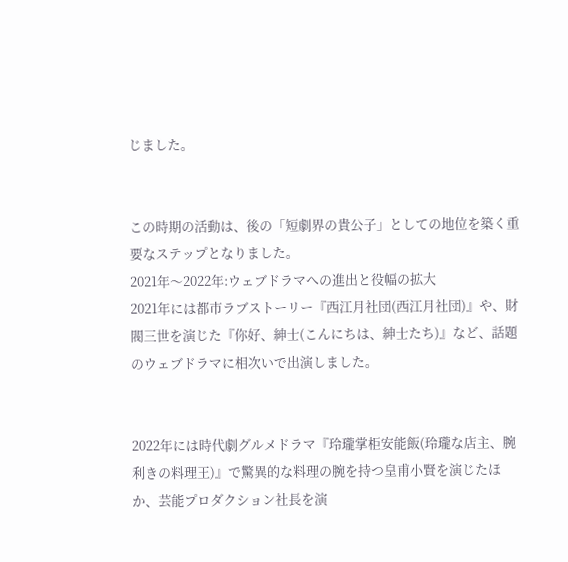じました。


この時期の活動は、後の「短劇界の貴公子」としての地位を築く重要なステップとなりました。
2021年〜2022年:ウェブドラマへの進出と役幅の拡大
2021年には都市ラブストーリー『西江月社団(西江月社団)』や、財閥三世を演じた『你好、紳士(こんにちは、紳士たち)』など、話題のウェブドラマに相次いで出演しました。


2022年には時代劇グルメドラマ『玲瓏掌柜安能飯(玲瓏な店主、腕利きの料理王)』で驚異的な料理の腕を持つ皇甫小賢を演じたほか、芸能プロダクション社長を演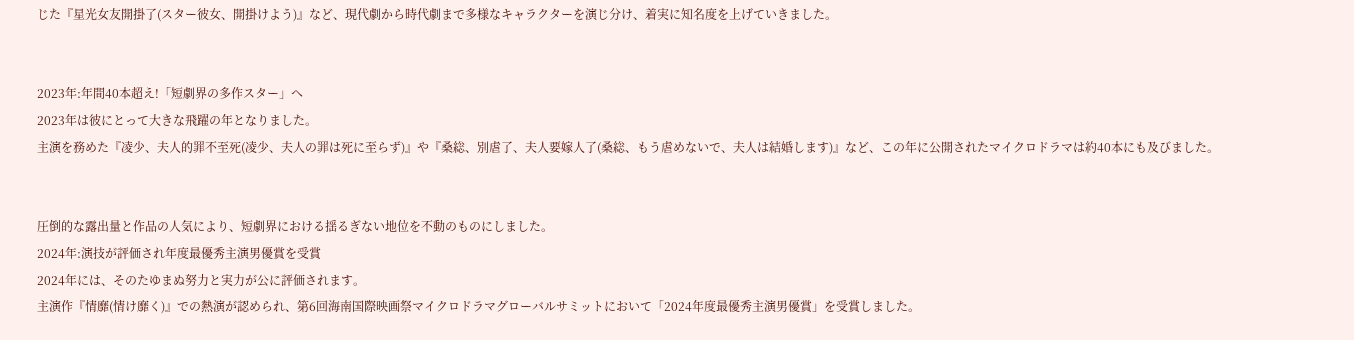じた『星光女友開掛了(スター彼女、開掛けよう)』など、現代劇から時代劇まで多様なキャラクターを演じ分け、着実に知名度を上げていきました。


2023年:年間40本超え!「短劇界の多作スター」へ
2023年は彼にとって大きな飛躍の年となりました。
主演を務めた『凌少、夫人的罪不至死(凌少、夫人の罪は死に至らず)』や『桑総、別虐了、夫人要嫁人了(桑総、もう虐めないで、夫人は結婚します)』など、この年に公開されたマイクロドラマは約40本にも及びました。


圧倒的な露出量と作品の人気により、短劇界における揺るぎない地位を不動のものにしました。
2024年:演技が評価され年度最優秀主演男優賞を受賞
2024年には、そのたゆまぬ努力と実力が公に評価されます。
主演作『情靡(情け靡く)』での熱演が認められ、第6回海南国際映画祭マイクロドラマグローバルサミットにおいて「2024年度最優秀主演男優賞」を受賞しました。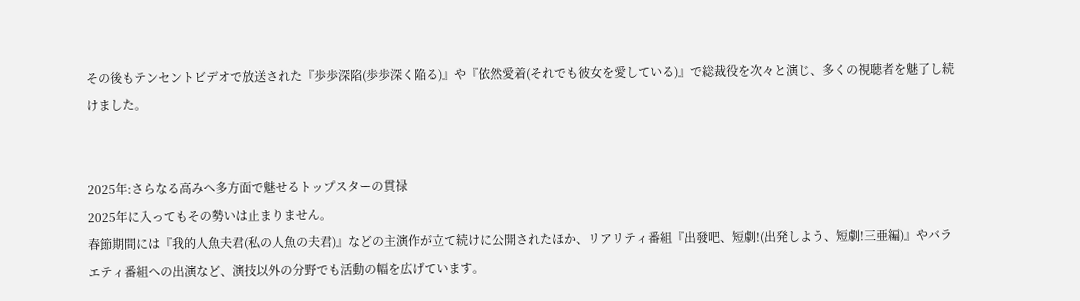その後もテンセントビデオで放送された『歩歩深陷(歩歩深く陥る)』や『依然愛着(それでも彼女を愛している)』で総裁役を次々と演じ、多くの視聴者を魅了し続けました。


2025年:さらなる高みへ多方面で魅せるトップスターの貫禄
2025年に入ってもその勢いは止まりません。
春節期間には『我的人魚夫君(私の人魚の夫君)』などの主演作が立て続けに公開されたほか、リアリティ番組『出發吧、短劇!(出発しよう、短劇!三亜編)』やバラエティ番組への出演など、演技以外の分野でも活動の幅を広げています。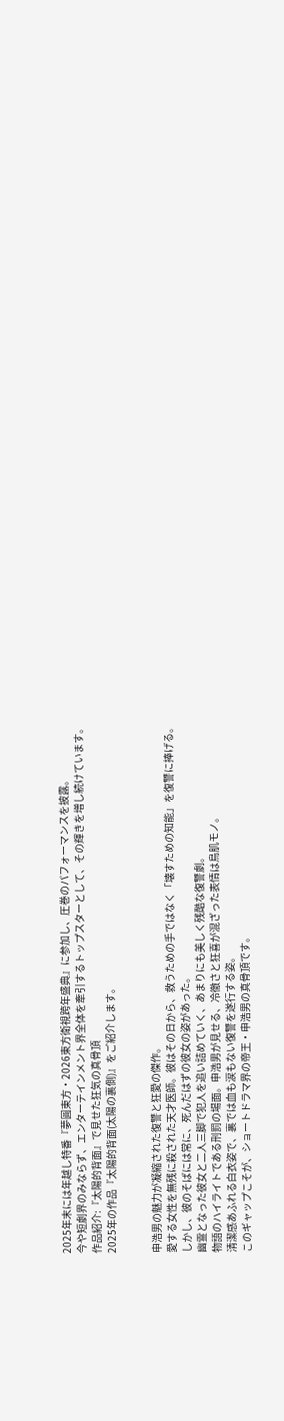2025年末には年越し特番『夢圓東方・2026東方衛視跨年盛典』に参加し、圧巻のパフォーマンスを披露。
今や短劇界のみならず、エンターテインメント界全体を牽引するトップスターとして、その輝きを増し続けています。
作品紹介:『太陽的背面』で見せた狂気の真骨頂
2025年の作品『太陽的背面(太陽の裏側)』をご紹介します。


申浩男の魅力が凝縮された復讐と狂愛の傑作。
愛する女性を無残に殺された天才医師。彼はその日から、救うための手ではなく「壊すための知能」を復讐に捧げる。
しかし、彼のそばには常に、死んだはずの彼女の姿があった。
幽霊となった彼女と二人三脚で犯人を追い詰めていく、あまりにも美しく残酷な復讐劇。
物語のハイライトである刑罰の場面。申浩男が見せる、冷徹さと狂喜が混ざった表情は鳥肌モノ。
清潔感あふれる白衣姿で、裏では血も涙もない復讐を遂行する姿。
このギャップこそが、ショートドラマ界の帝王・申浩男の真骨頂です。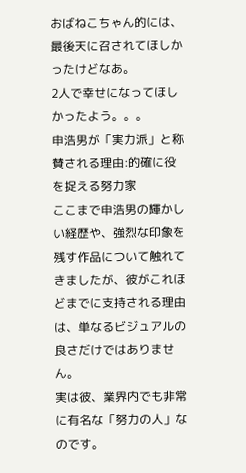おばねこちゃん的には、最後天に召されてほしかったけどなあ。
2人で幸せになってほしかったよう。。。
申浩男が「実力派」と称賛される理由:的確に役を捉える努力家
ここまで申浩男の輝かしい経歴や、強烈な印象を残す作品について触れてきましたが、彼がこれほどまでに支持される理由は、単なるビジュアルの良さだけではありません。
実は彼、業界内でも非常に有名な「努力の人」なのです。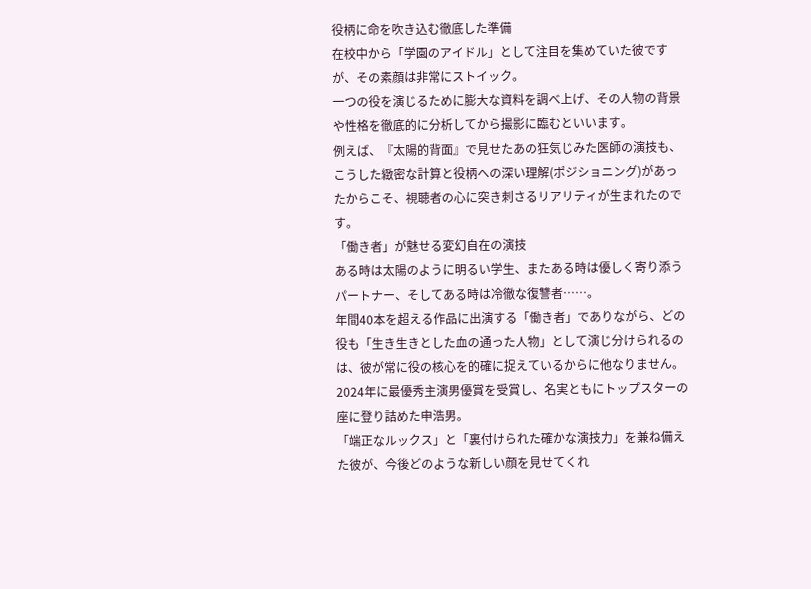役柄に命を吹き込む徹底した準備
在校中から「学園のアイドル」として注目を集めていた彼ですが、その素顔は非常にストイック。
一つの役を演じるために膨大な資料を調べ上げ、その人物の背景や性格を徹底的に分析してから撮影に臨むといいます。
例えば、『太陽的背面』で見せたあの狂気じみた医師の演技も、こうした緻密な計算と役柄への深い理解(ポジショニング)があったからこそ、視聴者の心に突き刺さるリアリティが生まれたのです。
「働き者」が魅せる変幻自在の演技
ある時は太陽のように明るい学生、またある時は優しく寄り添うパートナー、そしてある時は冷徹な復讐者……。
年間40本を超える作品に出演する「働き者」でありながら、どの役も「生き生きとした血の通った人物」として演じ分けられるのは、彼が常に役の核心を的確に捉えているからに他なりません。
2024年に最優秀主演男優賞を受賞し、名実ともにトップスターの座に登り詰めた申浩男。
「端正なルックス」と「裏付けられた確かな演技力」を兼ね備えた彼が、今後どのような新しい顔を見せてくれ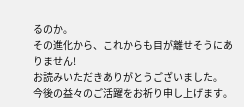るのか。
その進化から、これからも目が離せそうにありません!
お読みいただきありがとうございました。
今後の益々のご活躍をお祈り申し上げます。